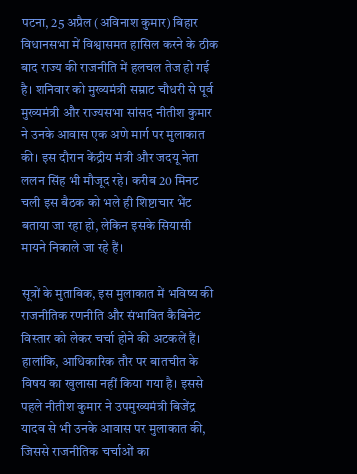पटना, 25 अप्रैल (अविनाश कुमार) बिहार विधानसभा में विश्वासमत हासिल करने के ठीक बाद राज्य की राजनीति में हलचल तेज हो गई है। शनिवार को मुख्यमंत्री सम्राट चौधरी से पूर्व मुख्यमंत्री और राज्यसभा सांसद नीतीश कुमार ने उनके आवास एक अणे मार्ग पर मुलाकात की। इस दौरान केंद्रीय मंत्री और जदयू नेता ललन सिंह भी मौजूद रहे। करीब 20 मिनट चली इस बैठक को भले ही शिष्टाचार भेंट बताया जा रहा हो, लेकिन इसके सियासी मायने निकाले जा रहे हैं।

सूत्रों के मुताबिक, इस मुलाकात में भविष्य की राजनीतिक रणनीति और संभावित कैबिनेट विस्तार को लेकर चर्चा होने की अटकलें हैं। हालांकि, आधिकारिक तौर पर बातचीत के विषय का खुलासा नहीं किया गया है। इससे पहले नीतीश कुमार ने उपमुख्यमंत्री बिजेंद्र यादव से भी उनके आवास पर मुलाकात की, जिससे राजनीतिक चर्चाओं का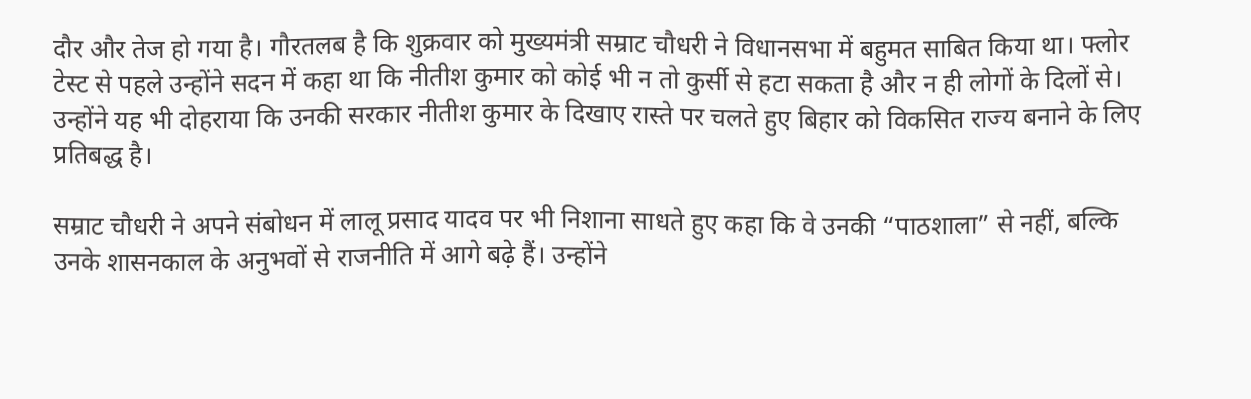दौर और तेज हो गया है। गौरतलब है कि शुक्रवार को मुख्यमंत्री सम्राट चौधरी ने विधानसभा में बहुमत साबित किया था। फ्लोर टेस्ट से पहले उन्होंने सदन में कहा था कि नीतीश कुमार को कोई भी न तो कुर्सी से हटा सकता है और न ही लोगों के दिलों से। उन्होंने यह भी दोहराया कि उनकी सरकार नीतीश कुमार के दिखाए रास्ते पर चलते हुए बिहार को विकसित राज्य बनाने के लिए प्रतिबद्ध है।

सम्राट चौधरी ने अपने संबोधन में लालू प्रसाद यादव पर भी निशाना साधते हुए कहा कि वे उनकी “पाठशाला” से नहीं, बल्कि उनके शासनकाल के अनुभवों से राजनीति में आगे बढ़े हैं। उन्होंने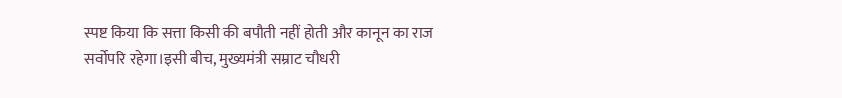स्पष्ट किया कि सत्ता किसी की बपौती नहीं होती और कानून का राज सर्वोपरि रहेगा।इसी बीच, मुख्यमंत्री सम्राट चौधरी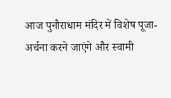आज पुनौराधाम मंदिर में विशेष पूजा-अर्चना करने जाएंगे और स्वामी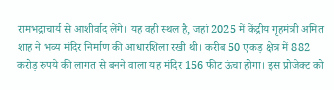रामभद्राचार्य से आशीर्वाद लेंगे। यह वही स्थल है, जहां 2025 में केंद्रीय गृहमंत्री अमित शाह ने भव्य मंदिर निर्माण की आधारशिला रखी थी। करीब 50 एकड़ क्षेत्र में 882 करोड़ रुपये की लागत से बनने वाला यह मंदिर 156 फीट ऊंचा होगा। इस प्रोजेक्ट को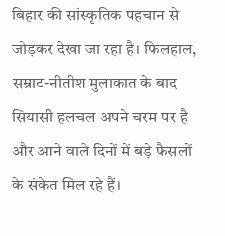बिहार की सांस्कृतिक पहचान से जोड़कर देखा जा रहा है। फिलहाल, सम्राट-नीतीश मुलाकात के बाद सियासी हलचल अपने चरम पर है और आने वाले दिनों में बड़े फैसलों के संकेत मिल रहे हैं।